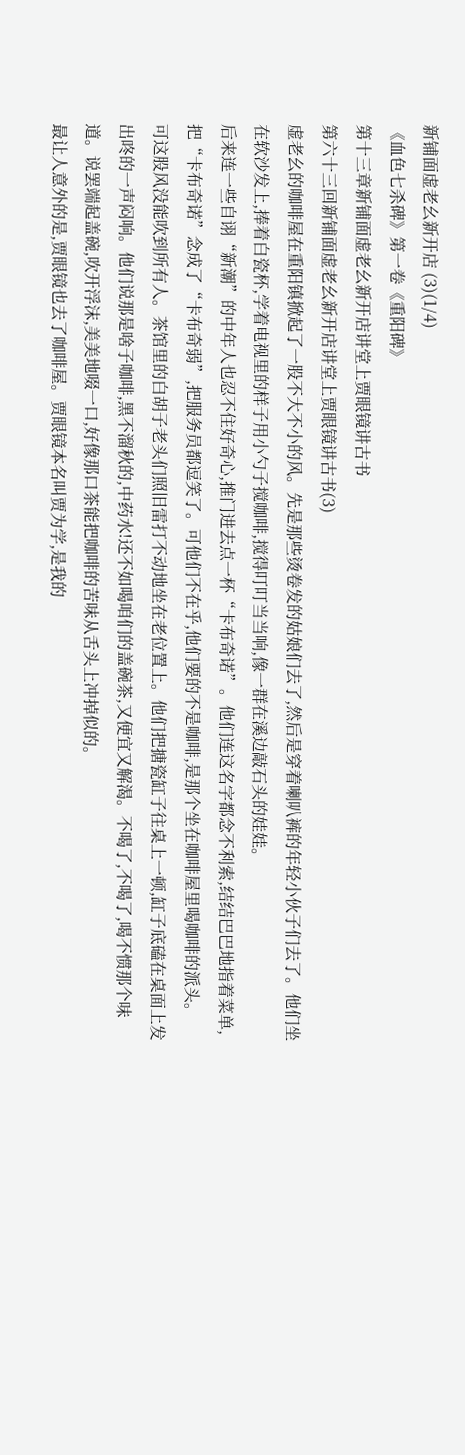新铺面虚老幺新开店 (3)(1/4)
《血色七杀碑》第一卷《重阳碑》
第十三章新铺面虚老幺新开店讲堂上贾眼镜讲古书
第六十三回新铺面虚老幺新开店讲堂上贾眼镜讲古书(3)
虚老幺的咖啡屋在重阳镇掀起了一股不大不小的风。先是那些烫卷发的姑娘们去了,然后是穿着喇叭裤的年轻小伙子们去了。他们坐在软沙发上,捧着白瓷杯,学着电视里的样子用小勺子搅咖啡,搅得叮叮当当响,像一群在溪边敲石头的娃娃。
后来连一些自诩“新潮”的中年人也忍不住好奇心,推门进去点一杯“卡布奇诺”。他们连这名字都念不利索,结结巴巴地指着菜单,把“卡布奇诺”念成了“卡布奇弱”,把服务员都逗笑了。可他们不在乎,他们要的不是咖啡,是那个坐在咖啡屋里喝咖啡的派头。
可这股风没能吹到所有人。茶馆里的白胡子老头们照旧雷打不动地坐在老位置上。他们把搪瓷缸子往桌上一顿,缸子底磕在桌面上发出咚的一声闷响。他们说那是啥子咖啡,黑不溜秋的,中药水!还不如喝咱们的盖碗茶,又便宜又解渴。不喝了,不喝了,喝不惯那个味道。说罢端起盖碗,吹开浮沫,美美地啜一口,好像那口茶能把咖啡的苦味从舌头上冲掉似的。
最让人意外的是,贾眼镜也去了咖啡屋。贾眼镜本名叫贾为学,是我的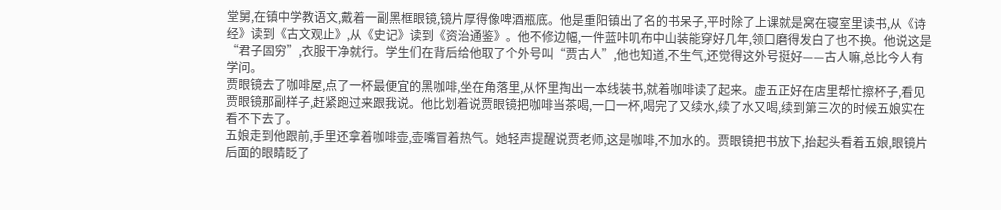堂舅,在镇中学教语文,戴着一副黑框眼镜,镜片厚得像啤酒瓶底。他是重阳镇出了名的书呆子,平时除了上课就是窝在寝室里读书,从《诗经》读到《古文观止》,从《史记》读到《资治通鉴》。他不修边幅,一件蓝咔叽布中山装能穿好几年,领口磨得发白了也不换。他说这是“君子固穷”,衣服干净就行。学生们在背后给他取了个外号叫“贾古人”,他也知道,不生气,还觉得这外号挺好——古人嘛,总比今人有学问。
贾眼镜去了咖啡屋,点了一杯最便宜的黑咖啡,坐在角落里,从怀里掏出一本线装书,就着咖啡读了起来。虚五正好在店里帮忙擦杯子,看见贾眼镜那副样子,赶紧跑过来跟我说。他比划着说贾眼镜把咖啡当茶喝,一口一杯,喝完了又续水,续了水又喝,续到第三次的时候五娘实在看不下去了。
五娘走到他跟前,手里还拿着咖啡壶,壶嘴冒着热气。她轻声提醒说贾老师,这是咖啡,不加水的。贾眼镜把书放下,抬起头看着五娘,眼镜片后面的眼睛眨了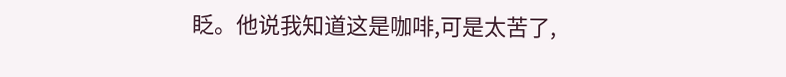眨。他说我知道这是咖啡,可是太苦了,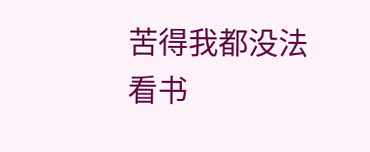苦得我都没法看书